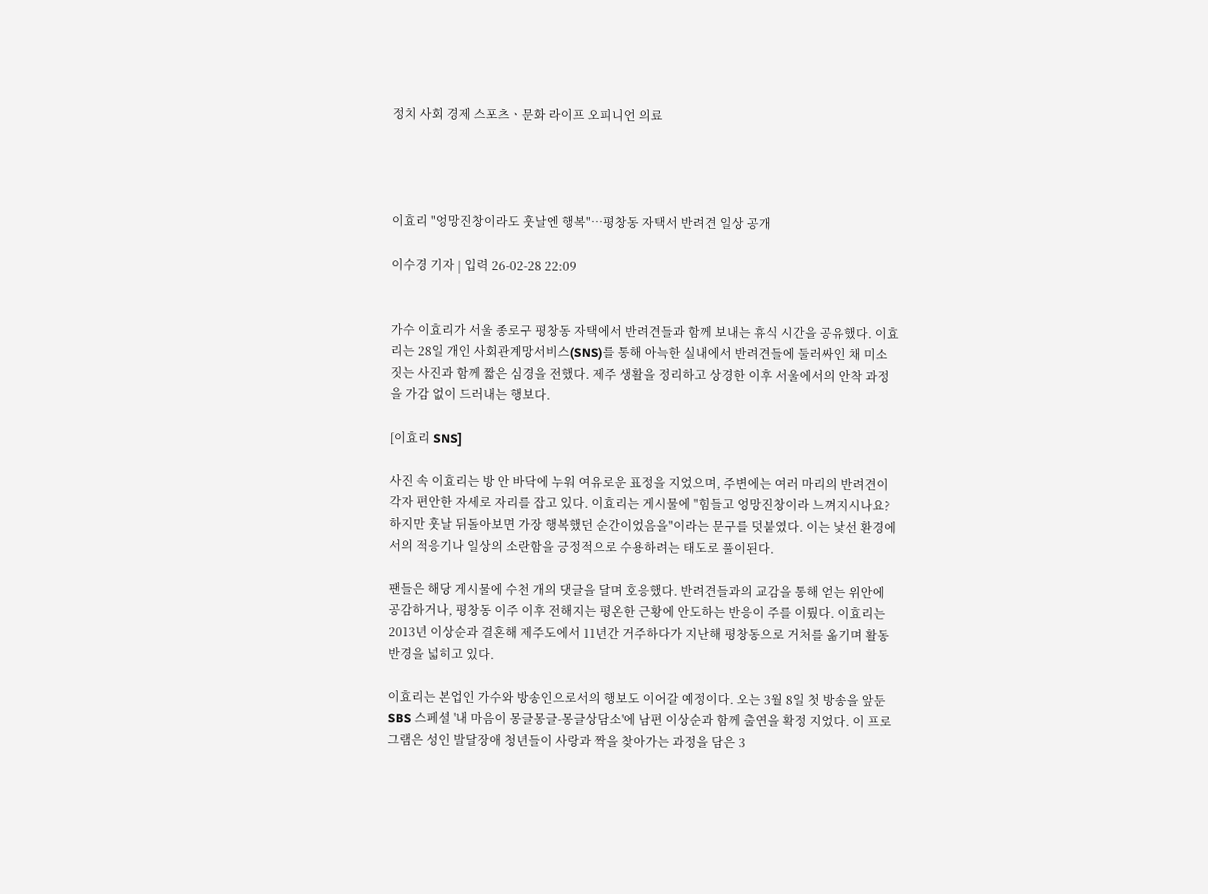정치 사회 경제 스포츠ㆍ문화 라이프 오피니언 의료




이효리 "엉망진창이라도 훗날엔 행복"…평창동 자택서 반려견 일상 공개

이수경 기자 | 입력 26-02-28 22:09


가수 이효리가 서울 종로구 평창동 자택에서 반려견들과 함께 보내는 휴식 시간을 공유했다. 이효리는 28일 개인 사회관계망서비스(SNS)를 통해 아늑한 실내에서 반려견들에 둘러싸인 채 미소 짓는 사진과 함께 짧은 심경을 전했다. 제주 생활을 정리하고 상경한 이후 서울에서의 안착 과정을 가감 없이 드러내는 행보다.

[이효리 SNS]

사진 속 이효리는 방 안 바닥에 누워 여유로운 표정을 지었으며, 주변에는 여러 마리의 반려견이 각자 편안한 자세로 자리를 잡고 있다. 이효리는 게시물에 "힘들고 엉망진창이라 느껴지시나요? 하지만 훗날 뒤돌아보면 가장 행복했던 순간이었음을"이라는 문구를 덧붙였다. 이는 낯선 환경에서의 적응기나 일상의 소란함을 긍정적으로 수용하려는 태도로 풀이된다.

팬들은 해당 게시물에 수천 개의 댓글을 달며 호응했다. 반려견들과의 교감을 통해 얻는 위안에 공감하거나, 평창동 이주 이후 전해지는 평온한 근황에 안도하는 반응이 주를 이뤘다. 이효리는 2013년 이상순과 결혼해 제주도에서 11년간 거주하다가 지난해 평창동으로 거처를 옮기며 활동 반경을 넓히고 있다.

이효리는 본업인 가수와 방송인으로서의 행보도 이어갈 예정이다. 오는 3월 8일 첫 방송을 앞둔 SBS 스페셜 '내 마음이 몽글몽글-몽글상담소'에 남편 이상순과 함께 출연을 확정 지었다. 이 프로그램은 성인 발달장애 청년들이 사랑과 짝을 찾아가는 과정을 담은 3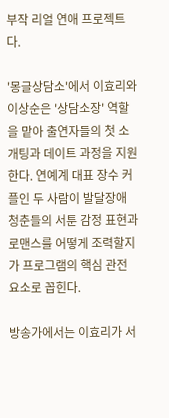부작 리얼 연애 프로젝트다.

'몽글상담소'에서 이효리와 이상순은 '상담소장' 역할을 맡아 출연자들의 첫 소개팅과 데이트 과정을 지원한다. 연예계 대표 장수 커플인 두 사람이 발달장애 청춘들의 서툰 감정 표현과 로맨스를 어떻게 조력할지가 프로그램의 핵심 관전 요소로 꼽힌다.

방송가에서는 이효리가 서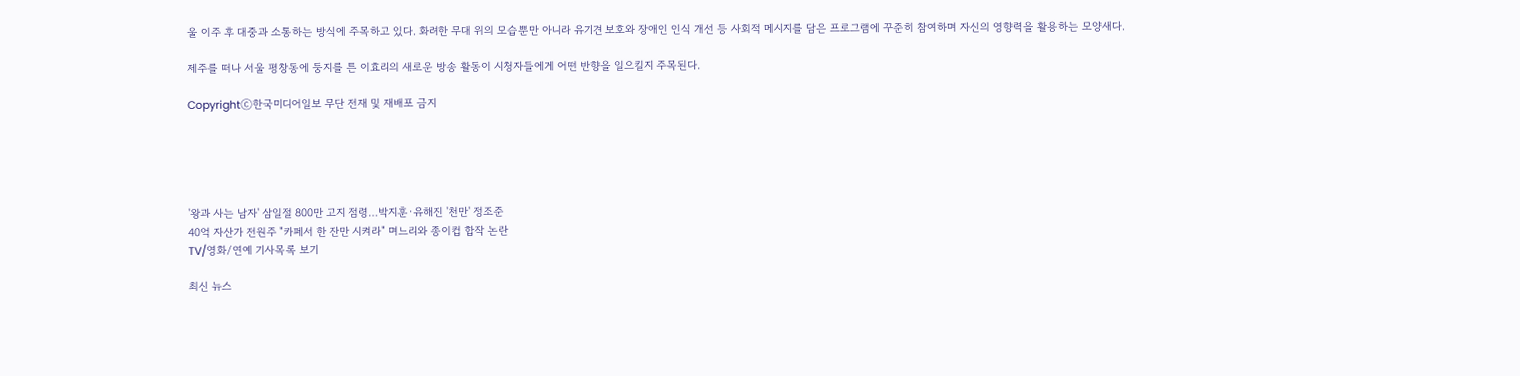울 이주 후 대중과 소통하는 방식에 주목하고 있다. 화려한 무대 위의 모습뿐만 아니라 유기견 보호와 장애인 인식 개선 등 사회적 메시지를 담은 프로그램에 꾸준히 참여하며 자신의 영향력을 활용하는 모양새다.

제주를 떠나 서울 평창동에 둥지를 튼 이효리의 새로운 방송 활동이 시청자들에게 어떤 반향을 일으킬지 주목된다.

Copyrightⓒ한국미디어일보 무단 전재 및 재배포 금지





'왕과 사는 남자' 삼일절 800만 고지 점령…박지훈·유해진 '천만' 정조준
40억 자산가 전원주 "카페서 한 잔만 시켜라" 며느리와 종이컵 합작 논란
TV/영화/연예 기사목록 보기

최신 뉴스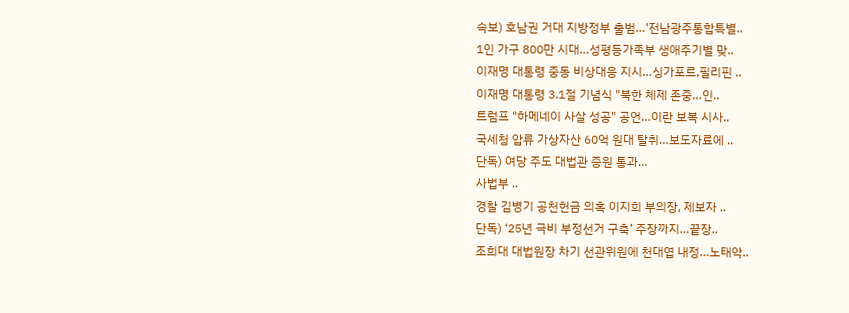속보) 호남권 거대 지방정부 출범…'전남광주통합특별..
1인 가구 800만 시대…성평등가족부 생애주기별 맞..
이재명 대통령 중동 비상대응 지시…싱가포르,필리핀 ..
이재명 대통령 3.1절 기념식 "북한 체제 존중…인..
트럼프 "하메네이 사살 성공" 공언…이란 보복 시사..
국세청 압류 가상자산 60억 원대 탈취…보도자료에 ..
단독) 여당 주도 대법관 증원 통과…
사법부 ..
경찰 김병기 공천헌금 의혹 이지희 부의장, 제보자 ..
단독) ‘25년 극비 부정선거 구축’ 주장까지…끝장..
조희대 대법원장 차기 선관위원에 천대엽 내정…노태악..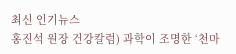최신 인기뉴스
홍진석 원장 건강칼럼) 과학이 조명한 ‘천마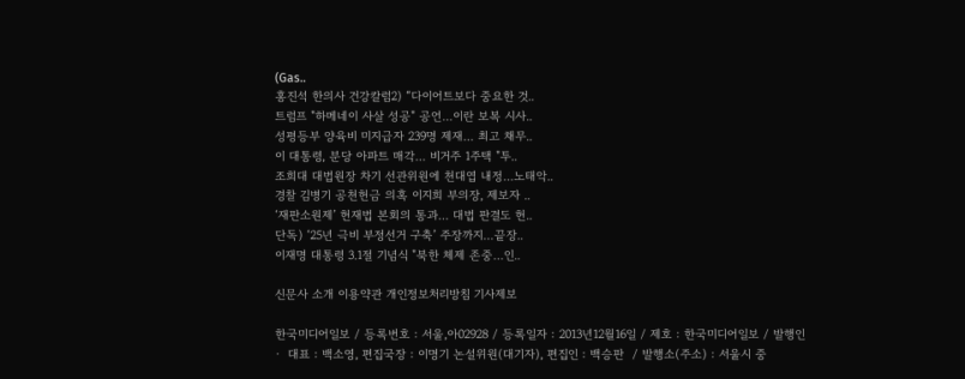(Gas..
홍진석 한의사 건강칼럼2) “다이어트보다 중요한 것..
트럼프 "하메네이 사살 성공" 공언…이란 보복 시사..
성평등부 양육비 미지급자 239명 제재… 최고 채무..
이 대통령, 분당 아파트 매각… 비거주 1주택 "투..
조희대 대법원장 차기 선관위원에 천대엽 내정…노태악..
경찰 김병기 공천헌금 의혹 이지희 부의장, 제보자 ..
‘재판소원제’ 헌재법 본회의 통과… 대법 판결도 헌..
단독) ‘25년 극비 부정선거 구축’ 주장까지…끝장..
이재명 대통령 3.1절 기념식 "북한 체제 존중…인..

신문사 소개 이용약관 개인정보처리방침 기사제보

한국미디어일보 / 등록번호 : 서울,아02928 / 등록일자 : 2013년12월16일 / 제호 : 한국미디어일보 / 발행인 ·  대표 : 백소영, 편집국장 : 이명기 논설위원(대기자), 편집인 : 백승판  / 발행소(주소) : 서울시 중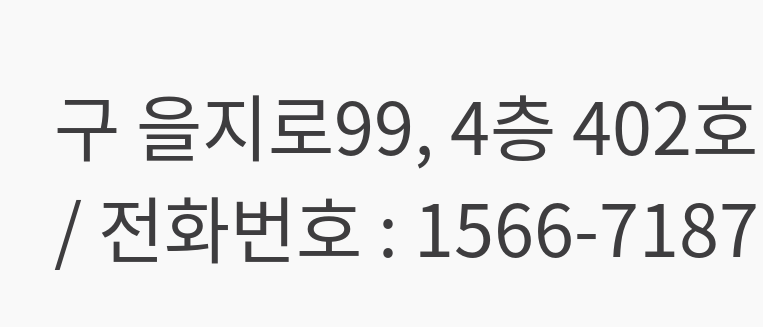구 을지로99, 4층 402호 / 전화번호 : 1566-7187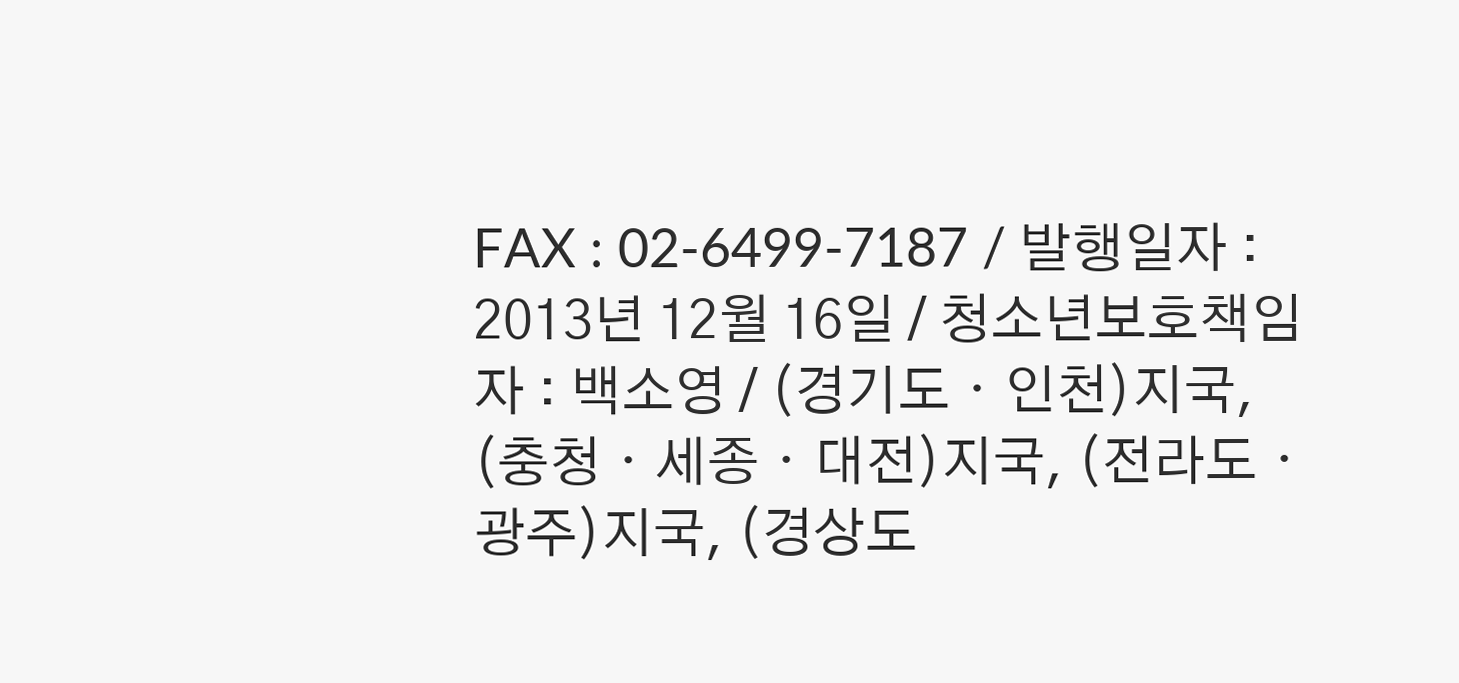FAX : 02-6499-7187 / 발행일자 : 2013년 12월 16일 / 청소년보호책임자 : 백소영 / (경기도ㆍ인천)지국, (충청ㆍ세종ㆍ대전)지국, (전라도ㆍ광주)지국, (경상도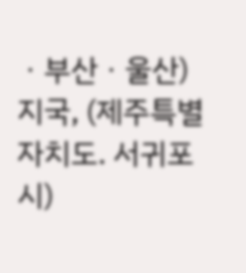ㆍ부산ㆍ울산)지국, (제주특별자치도. 서귀포시)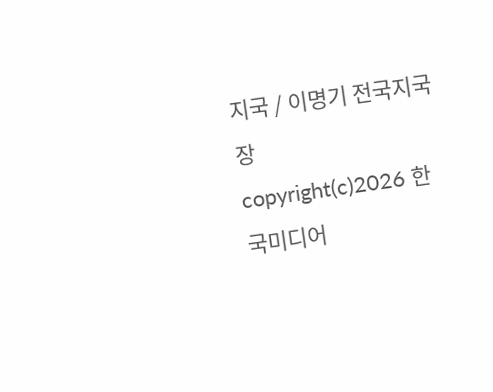지국 / 이명기 전국지국장
copyright(c)2026 한국미디어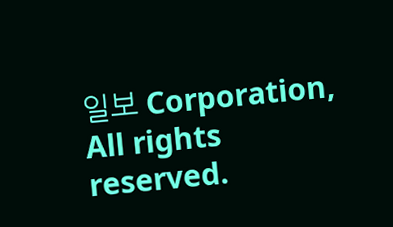일보 Corporation, All rights reserved.